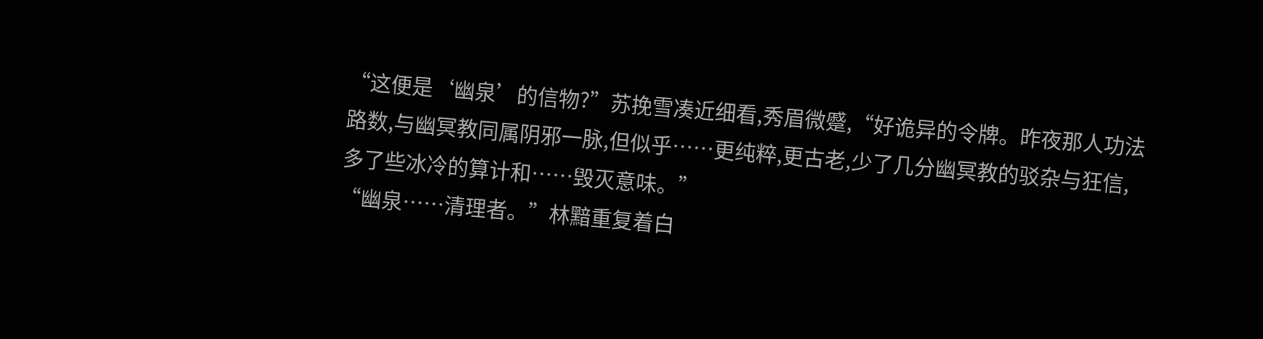“这便是‘幽泉’的信物?”苏挽雪凑近细看,秀眉微蹙,“好诡异的令牌。昨夜那人功法路数,与幽冥教同属阴邪一脉,但似乎……更纯粹,更古老,少了几分幽冥教的驳杂与狂信,多了些冰冷的算计和……毁灭意味。”
“幽泉……清理者。”林黯重复着白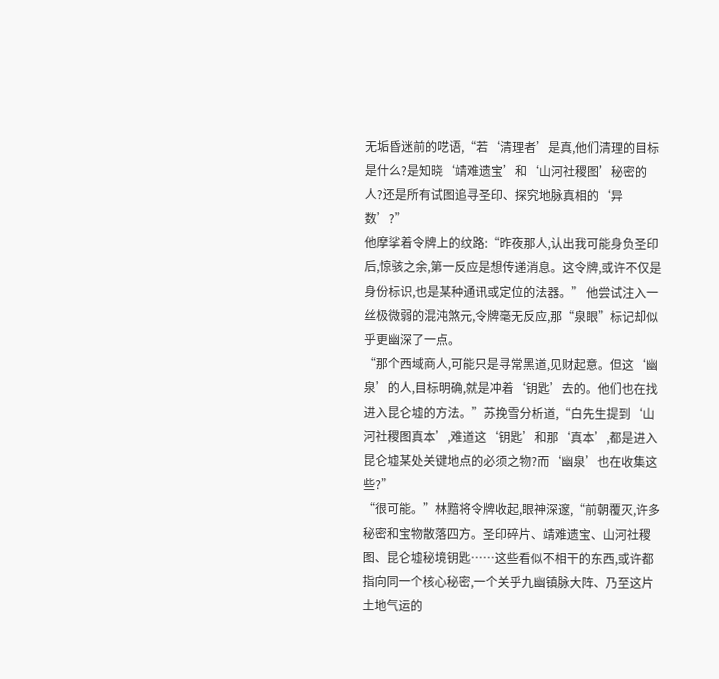无垢昏迷前的呓语,“若‘清理者’是真,他们清理的目标是什么?是知晓‘靖难遗宝’和‘山河社稷图’秘密的人?还是所有试图追寻圣印、探究地脉真相的‘异数’?”
他摩挲着令牌上的纹路:“昨夜那人,认出我可能身负圣印后,惊骇之余,第一反应是想传递消息。这令牌,或许不仅是身份标识,也是某种通讯或定位的法器。” 他尝试注入一丝极微弱的混沌煞元,令牌毫无反应,那“泉眼”标记却似乎更幽深了一点。
“那个西域商人,可能只是寻常黑道,见财起意。但这‘幽泉’的人,目标明确,就是冲着‘钥匙’去的。他们也在找进入昆仑墟的方法。”苏挽雪分析道,“白先生提到‘山河社稷图真本’,难道这‘钥匙’和那‘真本’,都是进入昆仑墟某处关键地点的必须之物?而‘幽泉’也在收集这些?”
“很可能。”林黯将令牌收起,眼神深邃,“前朝覆灭,许多秘密和宝物散落四方。圣印碎片、靖难遗宝、山河社稷图、昆仑墟秘境钥匙……这些看似不相干的东西,或许都指向同一个核心秘密,一个关乎九幽镇脉大阵、乃至这片土地气运的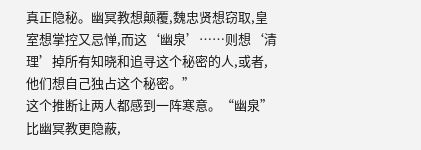真正隐秘。幽冥教想颠覆,魏忠贤想窃取,皇室想掌控又忌惮,而这‘幽泉’……则想‘清理’掉所有知晓和追寻这个秘密的人,或者,他们想自己独占这个秘密。”
这个推断让两人都感到一阵寒意。“幽泉”比幽冥教更隐蔽,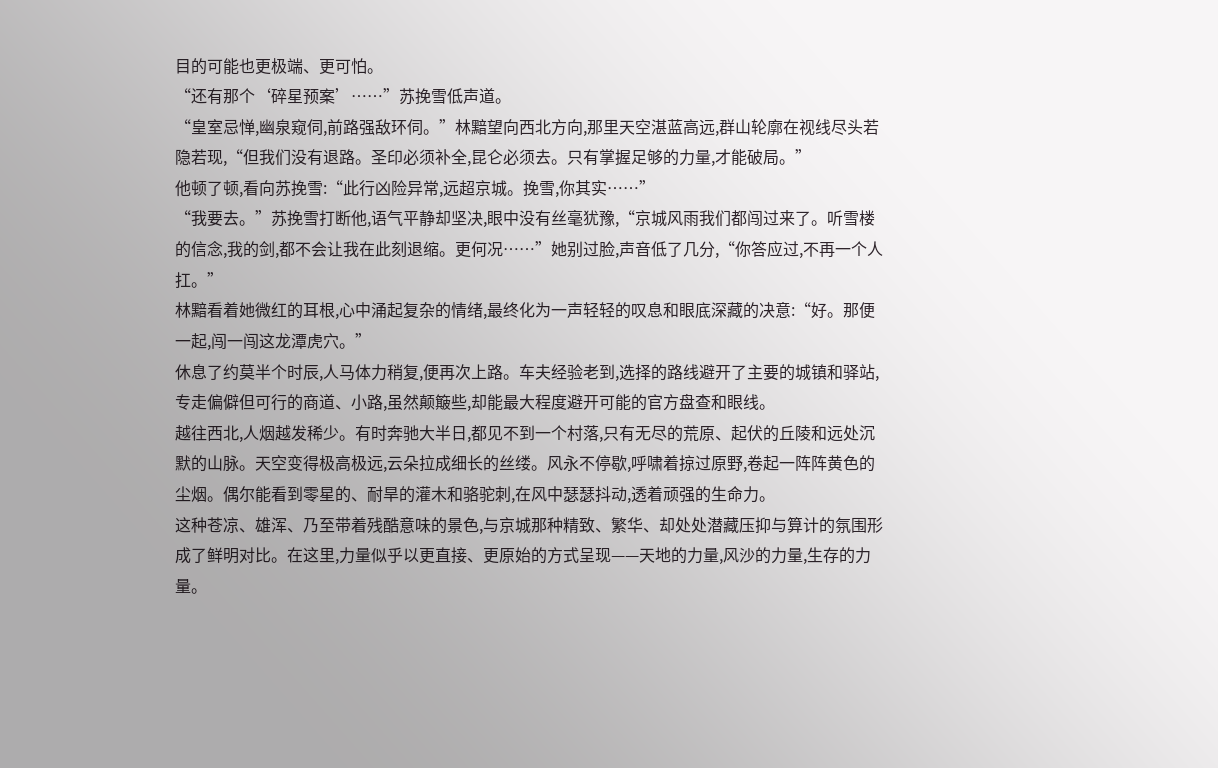目的可能也更极端、更可怕。
“还有那个‘碎星预案’……”苏挽雪低声道。
“皇室忌惮,幽泉窥伺,前路强敌环伺。”林黯望向西北方向,那里天空湛蓝高远,群山轮廓在视线尽头若隐若现,“但我们没有退路。圣印必须补全,昆仑必须去。只有掌握足够的力量,才能破局。”
他顿了顿,看向苏挽雪:“此行凶险异常,远超京城。挽雪,你其实……”
“我要去。”苏挽雪打断他,语气平静却坚决,眼中没有丝毫犹豫,“京城风雨我们都闯过来了。听雪楼的信念,我的剑,都不会让我在此刻退缩。更何况……”她别过脸,声音低了几分,“你答应过,不再一个人扛。”
林黯看着她微红的耳根,心中涌起复杂的情绪,最终化为一声轻轻的叹息和眼底深藏的决意:“好。那便一起,闯一闯这龙潭虎穴。”
休息了约莫半个时辰,人马体力稍复,便再次上路。车夫经验老到,选择的路线避开了主要的城镇和驿站,专走偏僻但可行的商道、小路,虽然颠簸些,却能最大程度避开可能的官方盘查和眼线。
越往西北,人烟越发稀少。有时奔驰大半日,都见不到一个村落,只有无尽的荒原、起伏的丘陵和远处沉默的山脉。天空变得极高极远,云朵拉成细长的丝缕。风永不停歇,呼啸着掠过原野,卷起一阵阵黄色的尘烟。偶尔能看到零星的、耐旱的灌木和骆驼刺,在风中瑟瑟抖动,透着顽强的生命力。
这种苍凉、雄浑、乃至带着残酷意味的景色,与京城那种精致、繁华、却处处潜藏压抑与算计的氛围形成了鲜明对比。在这里,力量似乎以更直接、更原始的方式呈现——天地的力量,风沙的力量,生存的力量。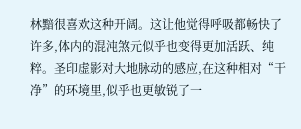林黯很喜欢这种开阔。这让他觉得呼吸都畅快了许多,体内的混沌煞元似乎也变得更加活跃、纯粹。圣印虚影对大地脉动的感应,在这种相对“干净”的环境里,似乎也更敏锐了一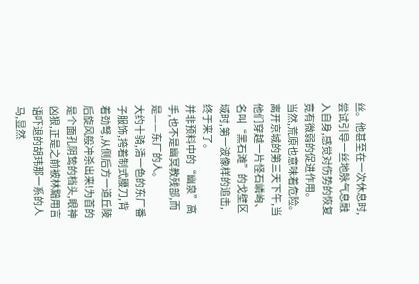丝。他甚至在一次休息时,尝试引导一丝地脉气息融入自身,感觉对伤势的恢复竟有微弱的促进作用。
当然,荒原也意味着危险。
离开京城的第三天下午,当他们穿越一片怪石嶙峋、名叫“黑石滩”的戈壁区域时,第一波像样的追击,终于来了。
并非预料中的“幽泉”高手,也不是幽冥教残部,而是——东厂的人。
大约十骑,清一色的东厂番子服饰,挎着制式腰刀,背着劲弩,从侧后方一道丘陵后旋风般冲杀出来!为首的是个面孔阴鸷的档头,眼神凶狠,正是之前被林黯用言语吓退的胡玮那一系的人马,显然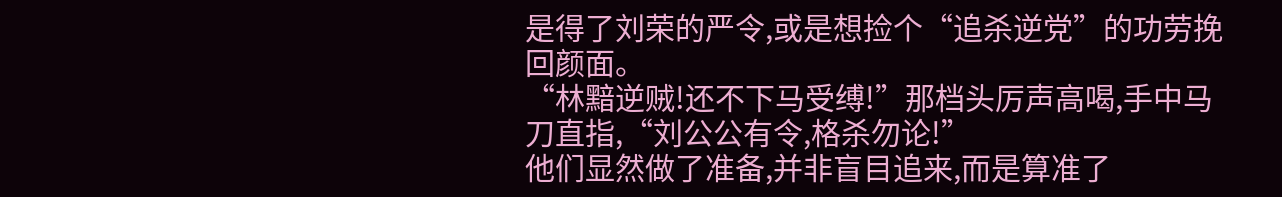是得了刘荣的严令,或是想捡个“追杀逆党”的功劳挽回颜面。
“林黯逆贼!还不下马受缚!”那档头厉声高喝,手中马刀直指,“刘公公有令,格杀勿论!”
他们显然做了准备,并非盲目追来,而是算准了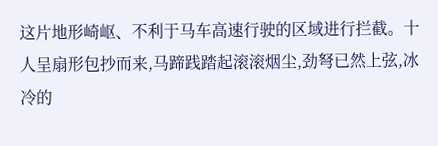这片地形崎岖、不利于马车高速行驶的区域进行拦截。十人呈扇形包抄而来,马蹄践踏起滚滚烟尘,劲弩已然上弦,冰冷的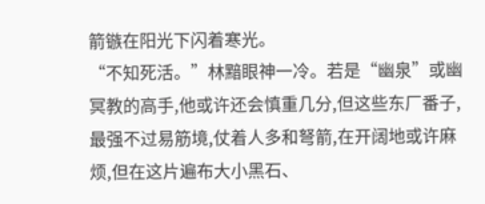箭镞在阳光下闪着寒光。
“不知死活。”林黯眼神一冷。若是“幽泉”或幽冥教的高手,他或许还会慎重几分,但这些东厂番子,最强不过易筋境,仗着人多和弩箭,在开阔地或许麻烦,但在这片遍布大小黑石、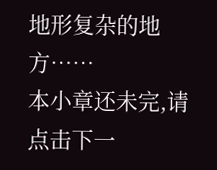地形复杂的地方……
本小章还未完,请点击下一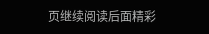页继续阅读后面精彩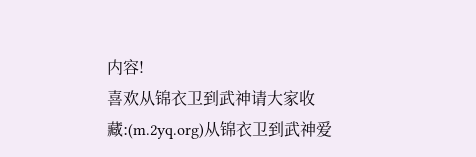内容!
喜欢从锦衣卫到武神请大家收藏:(m.2yq.org)从锦衣卫到武神爱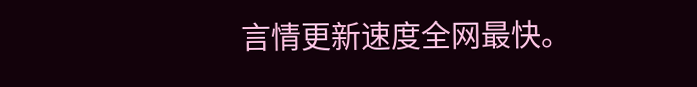言情更新速度全网最快。